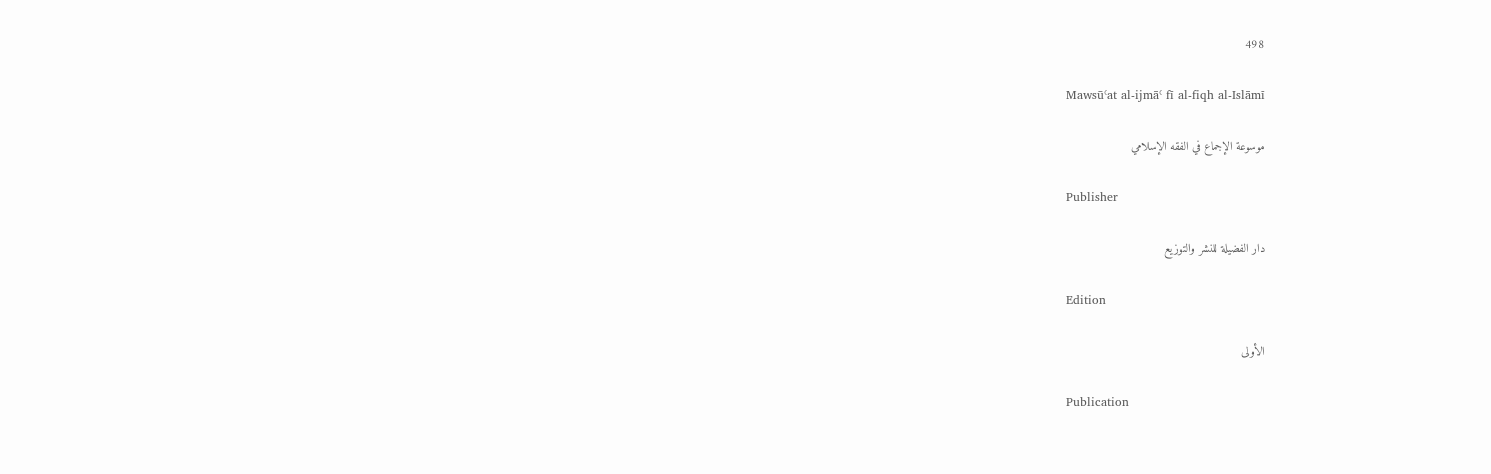498

Mawsūʿat al-ijmāʿ fī al-fiqh al-Islāmī

موسوعة الإجماع في الفقه الإسلامي

Publisher

دار الفضيلة للنشر والتوزيع

Edition

الأولى

Publication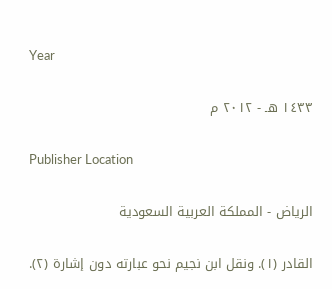Year

١٤٣٣ هـ - ٢٠١٢ م

Publisher Location

الرياض - المملكة العربية السعودية

القادر (١). ونقل ابن نجيم نحو عبارته دون إشارة (٢).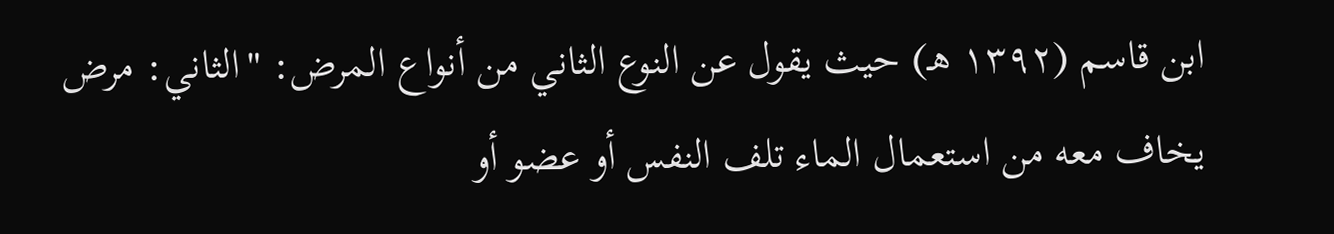ابن قاسم (١٣٩٢ هـ) حيث يقول عن النوع الثاني من أنواع المرض: "الثاني: مرض يخاف معه من استعمال الماء تلف النفس أو عضو أو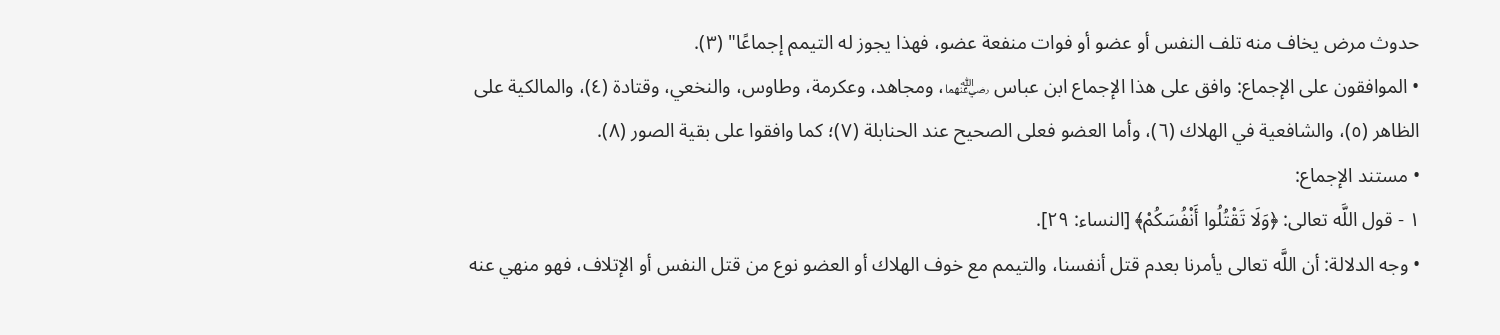حدوث مرض يخاف منه تلف النفس أو عضو أو فوات منفعة عضو، فهذا يجوز له التيمم إجماعًا" (٣).
• الموافقون على الإجماع: وافق على هذا الإجماع ابن عباس ﵄، ومجاهد، وعكرمة، وطاوس، والنخعي، وقتادة (٤)، والمالكية على الظاهر (٥)، والشافعية في الهلاك (٦)، وأما العضو فعلى الصحيح عند الحنابلة (٧)؛ كما وافقوا على بقية الصور (٨).
• مستند الإجماع:
١ - قول اللَّه تعالى: ﴿وَلَا تَقْتُلُوا أَنْفُسَكُمْ﴾ [النساء: ٢٩].
• وجه الدلالة: أن اللَّه تعالى يأمرنا بعدم قتل أنفسنا، والتيمم مع خوف الهلاك أو العضو نوع من قتل النفس أو الإتلاف، فهو منهي عنه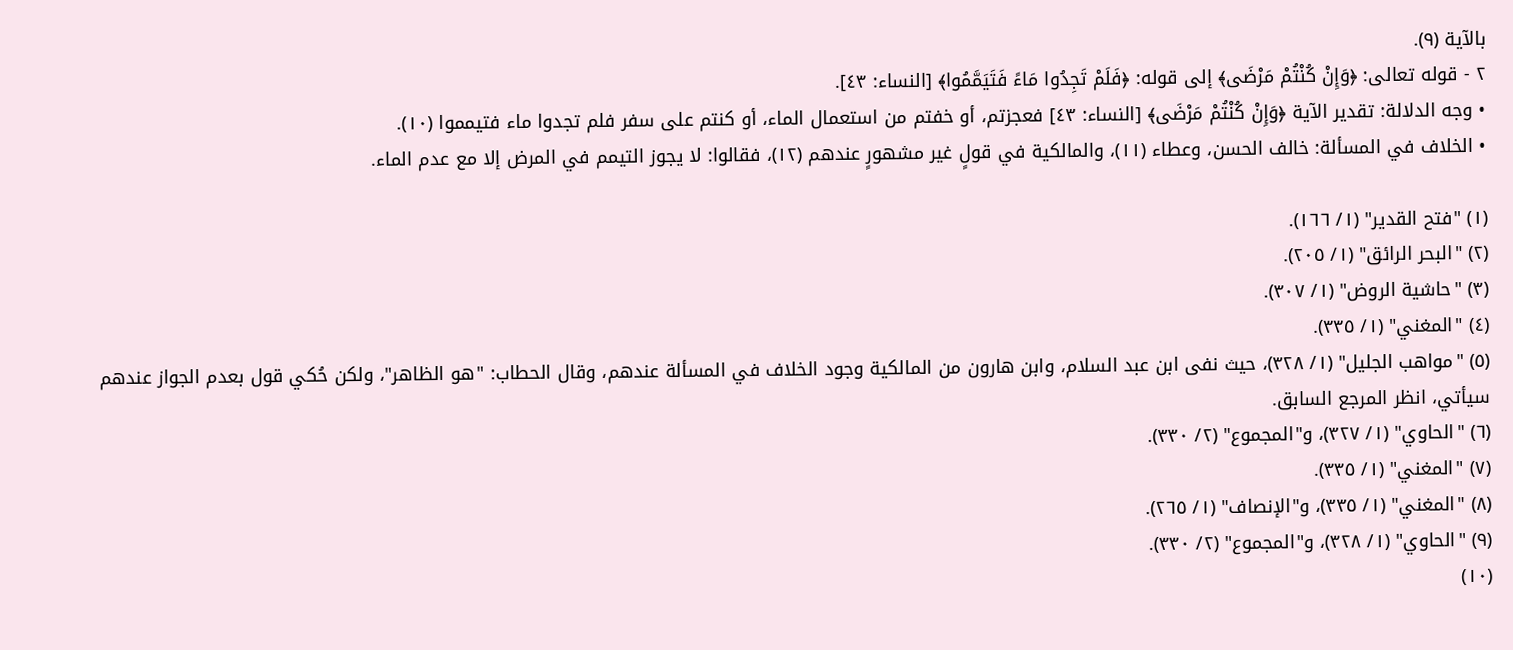بالآية (٩).
٢ - قوله تعالى: ﴿وَإِنْ كُنْتُمْ مَرْضَى﴾ إلى قوله: ﴿فَلَمْ تَجِدُوا مَاءً فَتَيَمَّمُوا﴾ [النساء: ٤٣].
• وجه الدلالة: تقدير الآية ﴿وَإِنْ كُنْتُمْ مَرْضَى﴾ [النساء: ٤٣] فعجزتم، أو خفتم من استعمال الماء، أو كنتم على سفر فلم تجدوا ماء فتيمموا (١٠).
• الخلاف في المسألة: خالف الحسن، وعطاء (١١)، والمالكية في قولٍ غير مشهورٍ عندهم (١٢)، فقالوا: لا يجوز التيمم في المرض إلا مع عدم الماء.

(١) "فتح القدير" (١/ ١٦٦).
(٢) "البحر الرائق" (١/ ٢٠٥).
(٣) "حاشية الروض" (١/ ٣٠٧).
(٤) "المغني" (١/ ٣٣٥).
(٥) "مواهب الجليل" (١/ ٣٢٨)، حيث نفى ابن عبد السلام، وابن هارون من المالكية وجود الخلاف في المسألة عندهم، وقال الحطاب: "هو الظاهر"، ولكن حُكي قول بعدم الجواز عندهم سيأتي، انظر المرجع السابق.
(٦) "الحاوي" (١/ ٣٢٧)، و"المجموع" (٢/ ٣٣٠).
(٧) "المغني" (١/ ٣٣٥).
(٨) "المغني" (١/ ٣٣٥)، و"الإنصاف" (١/ ٢٦٥).
(٩) "الحاوي" (١/ ٣٢٨)، و"المجموع" (٢/ ٣٣٠).
(١٠)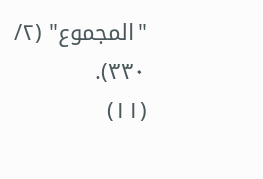"المجموع" (٢/ ٣٣٠).
(١١)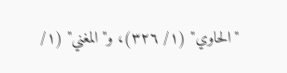"الحاوي" (١/ ٣٢٦)، و"المغني" (١/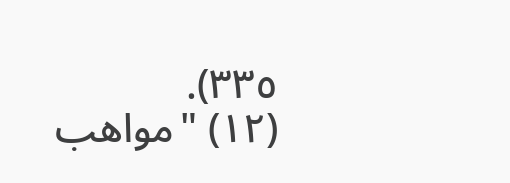٣٣٥).
(١٢) "مواهب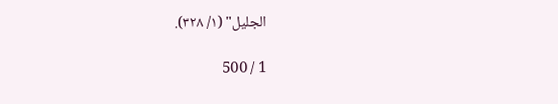الجليل" (١/ ٣٢٨).

1 / 500